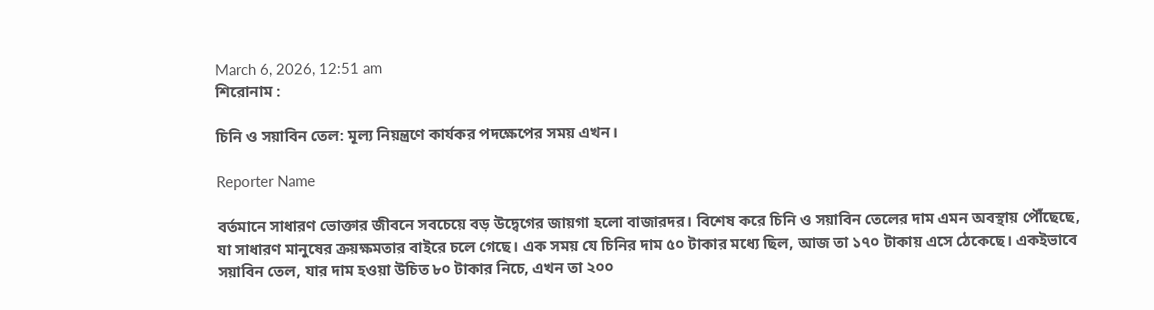March 6, 2026, 12:51 am
শিরোনাম :

চিনি ও সয়াবিন তেল: মূল্য নিয়ন্ত্রণে কার্যকর পদক্ষেপের সময় এখন।

Reporter Name

বর্তমানে সাধারণ ভোক্তার জীবনে সবচেয়ে বড় উদ্বেগের জায়গা হলো বাজারদর। বিশেষ করে চিনি ও সয়াবিন তেলের দাম এমন অবস্থায় পৌঁছেছে, যা সাধারণ মানুষের ক্রয়ক্ষমতার বাইরে চলে গেছে। এক সময় যে চিনির দাম ৫০ টাকার মধ্যে ছিল, আজ তা ১৭০ টাকায় এসে ঠেকেছে। একইভাবে সয়াবিন তেল, যার দাম হওয়া উচিত ৮০ টাকার নিচে, এখন তা ২০০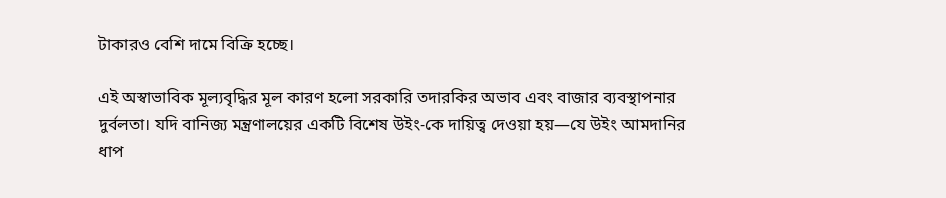টাকারও বেশি দামে বিক্রি হচ্ছে।

এই অস্বাভাবিক মূল্যবৃদ্ধির মূল কারণ হলো সরকারি তদারকির অভাব এবং বাজার ব্যবস্থাপনার দুর্বলতা। যদি বানিজ্য মন্ত্রণালয়ের একটি বিশেষ উইং-কে দায়িত্ব দেওয়া হয়—যে উইং আমদানির ধাপ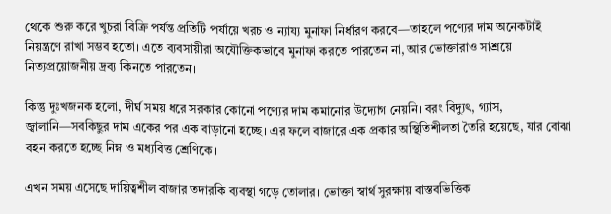থেকে শুরু করে খুচরা বিক্রি পর্যন্ত প্রতিটি পর্যায়ে খরচ ও ন্যায্য মুনাফা নির্ধারণ করবে—তাহলে পণ্যের দাম অনেকটাই নিয়ন্ত্রণে রাখা সম্ভব হতো। এতে ব্যবসায়ীরা অযৌক্তিকভাবে মুনাফা করতে পারতেন না, আর ভোক্তারাও সাশ্রয়ে নিত্যপ্রয়োজনীয় দ্রব্য কিনতে পারতেন।

কিন্তু দুঃখজনক হলো, দীর্ঘ সময় ধরে সরকার কোনো পণ্যের দাম কমানোর উদ্যোগ নেয়নি। বরং বিদ্যুৎ, গ্যাস, জ্বালানি—সবকিছুর দাম একের পর এক বাড়ানো হচ্ছে। এর ফলে বাজারে এক প্রকার অস্থিতিশীলতা তৈরি হয়েছে, যার বোঝা বহন করতে হচ্ছে নিম্ন ও মধ্যবিত্ত শ্রেণিকে।

এখন সময় এসেছে দায়িত্বশীল বাজার তদারকি ব্যবস্থা গড়ে তোলার। ভোক্তা স্বার্থ সুরক্ষায় বাস্তবভিত্তিক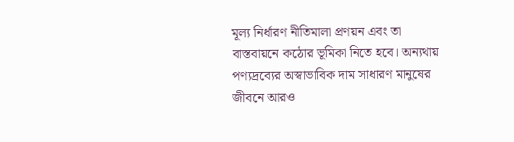মূল্য নির্ধারণ নীতিমালা প্রণয়ন এবং তা বাস্তবায়নে কঠোর ভূমিকা নিতে হবে। অন্যথায় পণ্যদ্রব্যের অস্বাভাবিক দাম সাধারণ মানুষের জীবনে আরও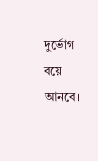দুর্ভোগ বয়ে আনবে।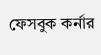ফেসবুক কর্নার